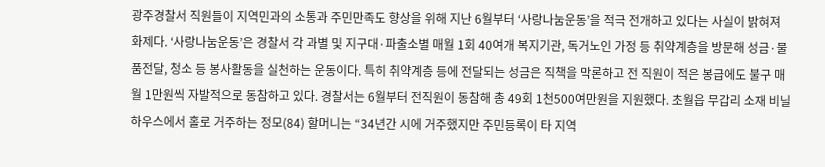광주경찰서 직원들이 지역민과의 소통과 주민만족도 향상을 위해 지난 6월부터 ‘사랑나눔운동’을 적극 전개하고 있다는 사실이 밝혀져 화제다. ‘사랑나눔운동’은 경찰서 각 과별 및 지구대·파출소별 매월 1회 40여개 복지기관, 독거노인 가정 등 취약계층을 방문해 성금·물품전달, 청소 등 봉사활동을 실천하는 운동이다. 특히 취약계층 등에 전달되는 성금은 직책을 막론하고 전 직원이 적은 봉급에도 불구 매월 1만원씩 자발적으로 동참하고 있다. 경찰서는 6월부터 전직원이 동참해 총 49회 1천500여만원을 지원했다. 초월읍 무갑리 소재 비닐하우스에서 홀로 거주하는 정모(84) 할머니는 “34년간 시에 거주했지만 주민등록이 타 지역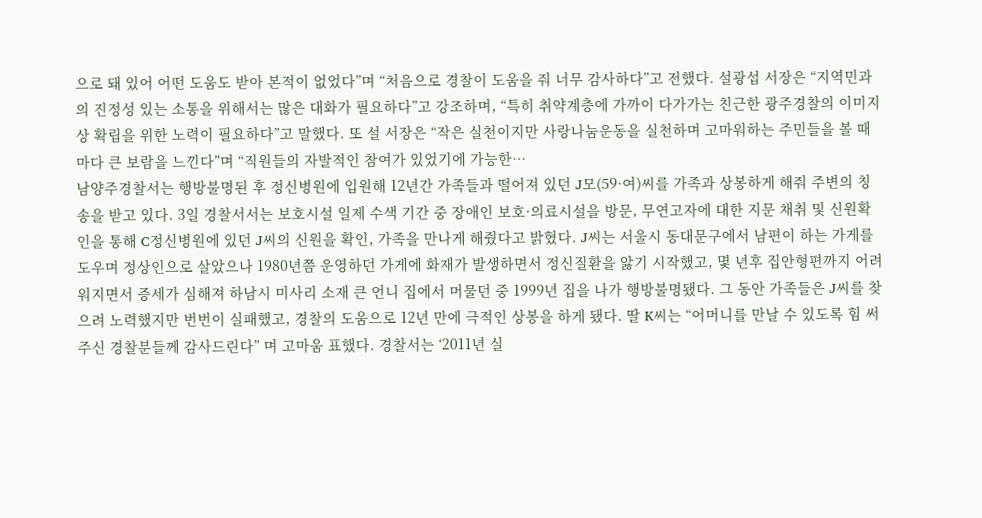으로 돼 있어 어떤 도움도 받아 본적이 없었다”며 “처음으로 경찰이 도움을 줘 너무 감사하다”고 전했다. 설광섭 서장은 “지역민과의 진정성 있는 소통을 위해서는 많은 대화가 필요하다”고 강조하며, “특히 취약계층에 가까이 다가가는 친근한 광주경찰의 이미지상 확립을 위한 노력이 필요하다”고 말했다. 또 설 서장은 “작은 실천이지만 사랑나눔운동을 실천하며 고마워하는 주민들을 볼 때마다 큰 보람을 느낀다”며 “직원들의 자발적인 참여가 있었기에 가능한…
남양주경찰서는 행방불명된 후 정신병원에 입원해 12년간 가족들과 떨어져 있던 J모(59·여)씨를 가족과 상봉하게 해줘 주변의 칭송을 받고 있다. 3일 경찰서서는 보호시설 일제 수색 기간 중 장애인 보호·의료시설을 방문, 무연고자에 대한 지문 채취 및 신원확인을 통해 C정신병원에 있던 J씨의 신원을 확인, 가족을 만나게 해줬다고 밝혔다. J씨는 서울시 동대문구에서 남편이 하는 가게를 도우며 정상인으로 살았으나 1980년쯤 운영하던 가게에 화재가 발생하면서 정신질환을 앓기 시작했고, 몇 년후 집안형편까지 어려워지면서 증세가 심해져 하남시 미사리 소재 큰 언니 집에서 머물던 중 1999년 집을 나가 행방불명됐다. 그 동안 가족들은 J씨를 찾으려 노력했지만 번번이 실패했고, 경찰의 도움으로 12년 만에 극적인 상봉을 하게 됐다. 딸 K씨는 “어머니를 만날 수 있도록 힘 써주신 경찰분들께 감사드린다” 며 고마움 표했다. 경찰서는 ‘2011년 실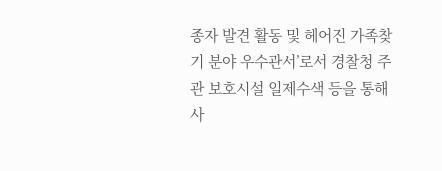종자 발견 활동 및 헤어진 가족찾기 분야 우수관서’로서 경찰청 주관 보호시설 일제수색 등을 통해 사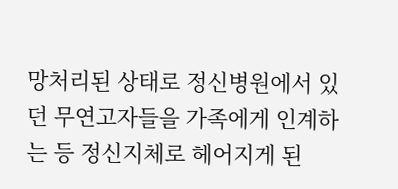망처리된 상태로 정신병원에서 있던 무연고자들을 가족에게 인계하는 등 정신지체로 헤어지게 된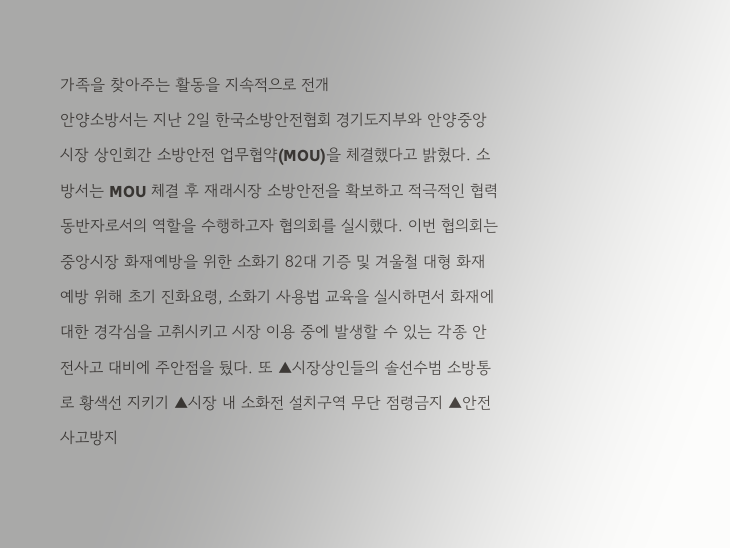가족을 찾아주는 활동을 지속적으로 전개
안양소방서는 지난 2일 한국소방안전협회 경기도지부와 안양중앙시장 상인회간 소방안전 업무협약(MOU)을 체결했다고 밝혔다. 소방서는 MOU 체결 후 재래시장 소방안전을 확보하고 적극적인 협력 동반자로서의 역할을 수행하고자 협의회를 실시했다. 이번 협의회는 중앙시장 화재예방을 위한 소화기 82대 기증 및 겨울철 대형 화재예방 위해 초기 진화요령, 소화기 사용법 교육을 실시하면서 화재에 대한 경각심을 고취시키고 시장 이용 중에 발생할 수 있는 각종 안전사고 대비에 주안점을 뒀다. 또 ▲시장상인들의 솔선수범 소방통로 황색선 지키기 ▲시장 내 소화전 설치구역 무단 점령금지 ▲안전사고방지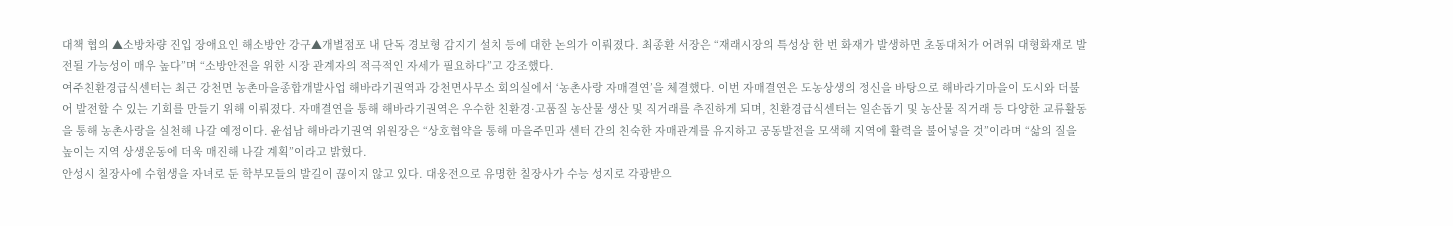대책 협의 ▲소방차량 진입 장애요인 해소방안 강구▲개별점포 내 단독 경보형 감지기 설치 등에 대한 논의가 이뤄졌다. 최종환 서장은 “재래시장의 특성상 한 번 화재가 발생하면 초동대처가 어려워 대형화재로 발전될 가능성이 매우 높다”며 “소방안전을 위한 시장 관계자의 적극적인 자세가 필요하다”고 강조했다.
여주친환경급식센터는 최근 강천면 농촌마을종합개발사업 해바라기권역과 강천면사무소 회의실에서 ‘농촌사랑 자매결연’을 체결했다. 이번 자매결연은 도농상생의 정신을 바탕으로 해바라기마을이 도시와 더불어 발전할 수 있는 기회를 만들기 위해 이뤄졌다. 자매결연을 통해 해바라기권역은 우수한 친환경·고품질 농산물 생산 및 직거래를 추진하게 되며, 친환경급식센터는 일손돕기 및 농산물 직거래 등 다양한 교류활동을 통해 농촌사랑을 실천해 나갈 예정이다. 윤섭남 해바라기권역 위원장은 “상호협약을 통해 마을주민과 센터 간의 친숙한 자매관계를 유지하고 공동발전을 모색해 지역에 활력을 불어넣을 것”이라며 “삶의 질을 높이는 지역 상생운동에 더욱 매진해 나갈 계획”이라고 밝혔다.
안성시 칠장사에 수험생을 자녀로 둔 학부모들의 발길이 끊이지 않고 있다. 대웅전으로 유명한 칠장사가 수능 성지로 각광받으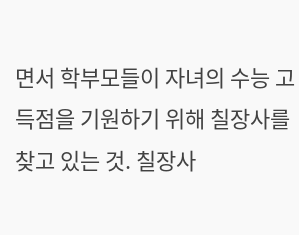면서 학부모들이 자녀의 수능 고득점을 기원하기 위해 칠장사를 찾고 있는 것. 칠장사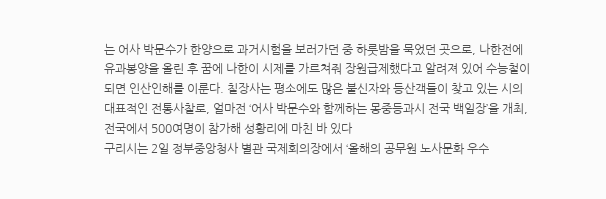는 어사 박문수가 한양으로 과거시험을 보러가던 중 하룻밤을 묵었던 곳으로, 나한전에 유과봉양을 올린 후 꿈에 나한이 시제를 가르쳐줘 장원급제했다고 알려져 있어 수능철이 되면 인산인해를 이룬다. 칠장사는 평소에도 많은 불신자와 등산객들이 찾고 있는 시의 대표적인 전통사찰로, 얼마전 ‘어사 박문수와 함께하는 몽중등과시 전국 백일장’을 개최, 전국에서 500여명이 참가해 성황리에 마친 바 있다
구리시는 2일 정부중앙청사 별관 국제회의장에서 ‘올해의 공무원 노사문화 우수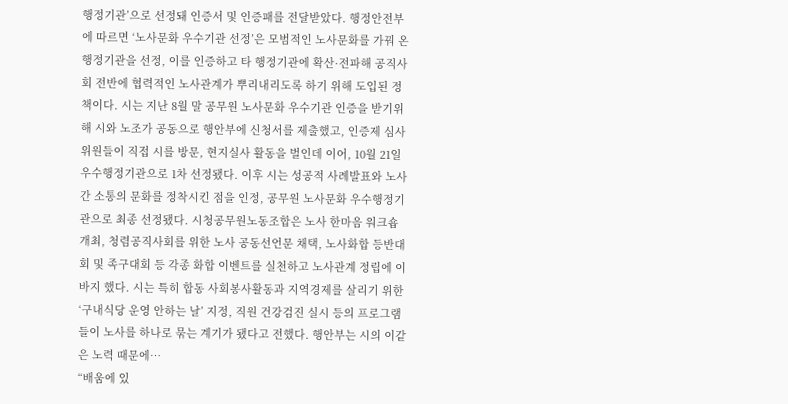행정기관’으로 선정돼 인증서 및 인증패를 전달받았다. 행정안전부에 따르면 ‘노사문화 우수기관 선정’은 모범적인 노사문화를 가꿔 온 행정기관을 선정, 이를 인증하고 타 행정기관에 확산·전파해 공직사회 전반에 협력적인 노사관계가 뿌리내리도록 하기 위해 도입된 정책이다. 시는 지난 8월 말 공무원 노사문화 우수기관 인증을 받기위해 시와 노조가 공동으로 행안부에 신청서를 제출했고, 인증제 심사위원들이 직접 시를 방문, 현지실사 활동을 벌인데 이어, 10월 21일 우수행정기관으로 1차 선정됐다. 이후 시는 성공적 사례발표와 노사간 소통의 문화를 정착시킨 점을 인정, 공무원 노사문화 우수행정기관으로 최종 선정됐다. 시청공무원노동조합은 노사 한마음 워크숍 개최, 청렴공직사회를 위한 노사 공동선언문 채택, 노사화합 등반대회 및 족구대회 등 각종 화합 이벤트를 실천하고 노사관계 정립에 이바지 했다. 시는 특히 합동 사회봉사활동과 지역경제를 살리기 위한 ‘구내식당 운영 안하는 날’ 지정, 직원 건강검진 실시 등의 프로그램들이 노사를 하나로 묶는 계기가 됐다고 전했다. 행안부는 시의 이같은 노력 때문에…
“배움에 있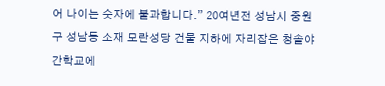어 나이는 숫자에 불과합니다.” 20여년전 성남시 중원구 성남동 소재 모란성당 건물 지하에 자리잡은 청솔야간학교에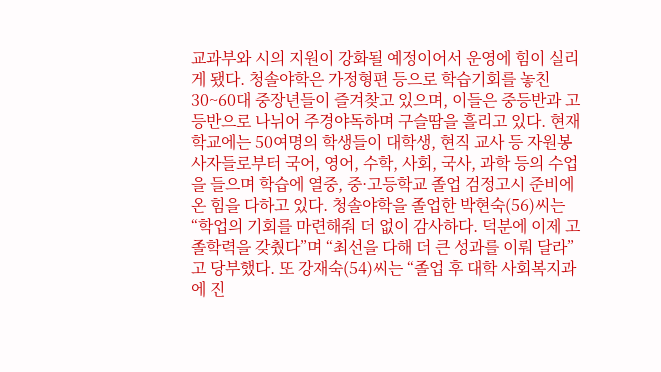교과부와 시의 지원이 강화될 예정이어서 운영에 힘이 실리게 됐다. 청솔야학은 가정형편 등으로 학습기회를 놓친 30~60대 중장년들이 즐겨찾고 있으며, 이들은 중등반과 고등반으로 나뉘어 주경야독하며 구슬땀을 흘리고 있다. 현재 학교에는 50여명의 학생들이 대학생, 현직 교사 등 자원봉사자들로부터 국어, 영어, 수학, 사회, 국사, 과학 등의 수업을 들으며 학습에 열중, 중·고등학교 졸업 검정고시 준비에 온 힘을 다하고 있다. 청솔야학을 졸업한 박현숙(56)씨는 “학업의 기회를 마련해줘 더 없이 감사하다. 덕분에 이제 고졸학력을 갖췄다”며 “최선을 다해 더 큰 성과를 이뤄 달라”고 당부했다. 또 강재숙(54)씨는 “졸업 후 대학 사회복지과에 진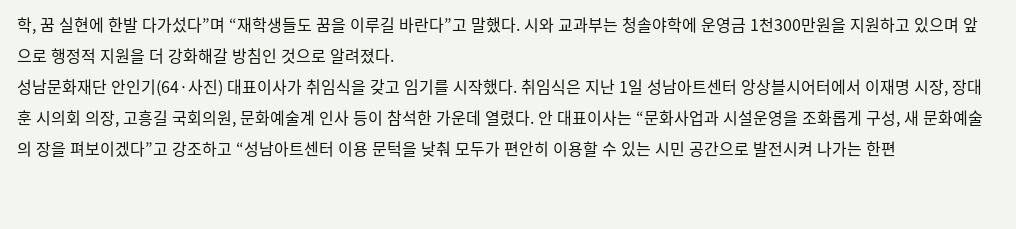학, 꿈 실현에 한발 다가섰다”며 “재학생들도 꿈을 이루길 바란다”고 말했다. 시와 교과부는 청솔야학에 운영금 1천300만원을 지원하고 있으며 앞으로 행정적 지원을 더 강화해갈 방침인 것으로 알려졌다.
성남문화재단 안인기(64·사진) 대표이사가 취임식을 갖고 임기를 시작했다. 취임식은 지난 1일 성남아트센터 앙상블시어터에서 이재명 시장, 장대훈 시의회 의장, 고흥길 국회의원, 문화예술계 인사 등이 참석한 가운데 열렸다. 안 대표이사는 “문화사업과 시설운영을 조화롭게 구성, 새 문화예술의 장을 펴보이겠다”고 강조하고 “성남아트센터 이용 문턱을 낮춰 모두가 편안히 이용할 수 있는 시민 공간으로 발전시켜 나가는 한편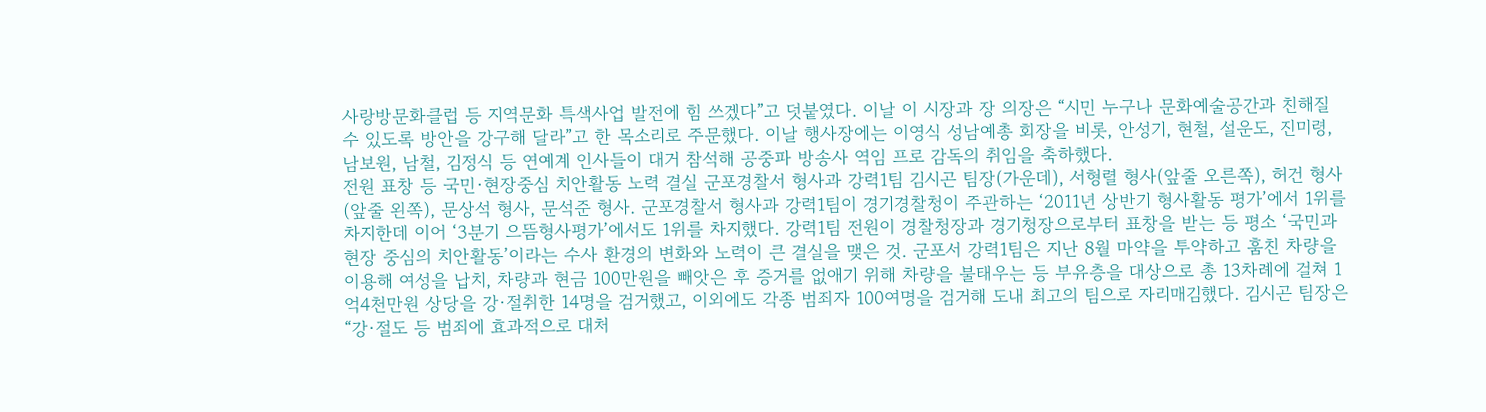사랑방문화클럽 등 지역문화 특색사업 발전에 힘 쓰겠다”고 덧붙였다. 이날 이 시장과 장 의장은 “시민 누구나 문화예술공간과 친해질 수 있도록 방안을 강구해 달라”고 한 목소리로 주문했다. 이날 행사장에는 이영식 성남예총 회장을 비롯, 안성기, 현철, 설운도, 진미령, 남보원, 남철, 김정식 등 연예계 인사들이 대거 참석해 공중파 방송사 역임 프로 감독의 취임을 축하했다.
전원 표창 등 국민·현장중심 치안활동 노력 결실 군포경찰서 형사과 강력1팀 김시곤 팀장(가운데), 서형렬 형사(앞줄 오른쪽), 허건 형사(앞줄 왼쪽), 문상석 형사, 문석준 형사. 군포경찰서 형사과 강력1팀이 경기경찰청이 주관하는 ‘2011년 상반기 형사활동 평가’에서 1위를 차지한데 이어 ‘3분기 으뜸형사평가’에서도 1위를 차지했다. 강력1팀 전원이 경찰청장과 경기청장으로부터 표창을 받는 등 평소 ‘국민과 현장 중심의 치안활동’이라는 수사 환경의 변화와 노력이 큰 결실을 맺은 것. 군포서 강력1팀은 지난 8월 마약을 투약하고 훔친 차량을 이용해 여성을 납치, 차량과 현금 100만원을 빼앗은 후 증거를 없애기 위해 차량을 불태우는 등 부유층을 대상으로 총 13차례에 걸쳐 1억4천만원 상당을 강·절취한 14명을 검거했고, 이외에도 각종 범죄자 100여명을 검거해 도내 최고의 팀으로 자리매김했다. 김시곤 팀장은 “강·절도 등 범죄에 효과적으로 대처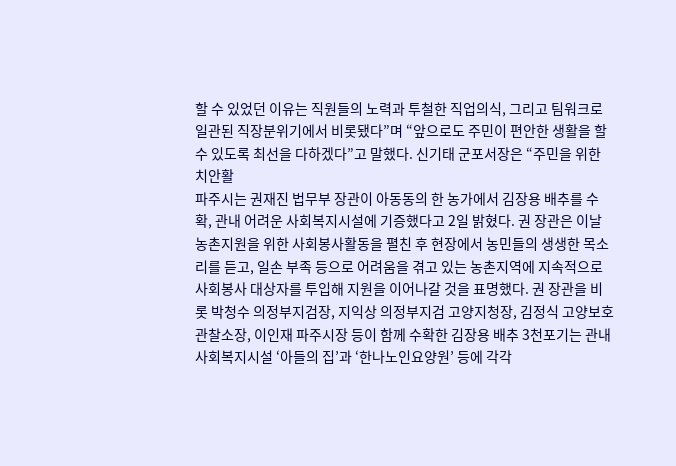할 수 있었던 이유는 직원들의 노력과 투철한 직업의식, 그리고 팀워크로 일관된 직장분위기에서 비롯됐다”며 “앞으로도 주민이 편안한 생활을 할 수 있도록 최선을 다하겠다”고 말했다. 신기태 군포서장은 “주민을 위한 치안활
파주시는 권재진 법무부 장관이 아동동의 한 농가에서 김장용 배추를 수확, 관내 어려운 사회복지시설에 기증했다고 2일 밝혔다. 권 장관은 이날 농촌지원을 위한 사회봉사활동을 펼친 후 현장에서 농민들의 생생한 목소리를 듣고, 일손 부족 등으로 어려움을 겪고 있는 농촌지역에 지속적으로 사회봉사 대상자를 투입해 지원을 이어나갈 것을 표명했다. 권 장관을 비롯 박청수 의정부지검장, 지익상 의정부지검 고양지청장, 김정식 고양보호관찰소장, 이인재 파주시장 등이 함께 수확한 김장용 배추 3천포기는 관내 사회복지시설 ‘아들의 집’과 ‘한나노인요양원’ 등에 각각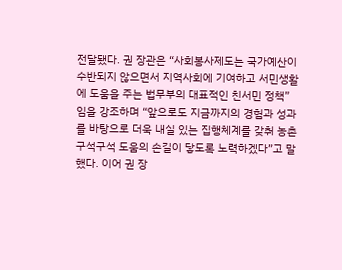전달됐다. 권 장관은 “사회봉사제도는 국가예산이 수반되지 않으면서 지역사회에 기여하고 서민생활에 도움을 주는 법무부의 대표적인 친서민 정책”임을 강조하며 “앞으로도 지금까지의 경험과 성과를 바탕으로 더욱 내실 있는 집행체계를 갖춰 농촌 구석구석 도움의 손길이 닿도록 노력하겠다”고 말했다. 이어 권 장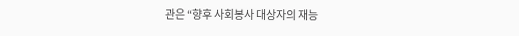관은 “향후 사회봉사 대상자의 재능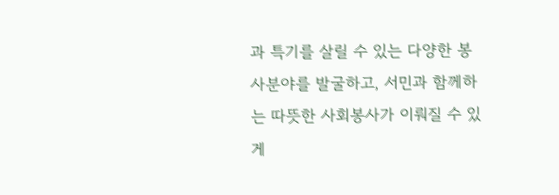과 특기를 살릴 수 있는 다양한 봉사분야를 발굴하고, 서민과 함께하는 따뜻한 사회봉사가 이뤄질 수 있게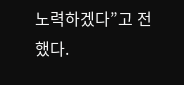노력하겠다”고 전했다.